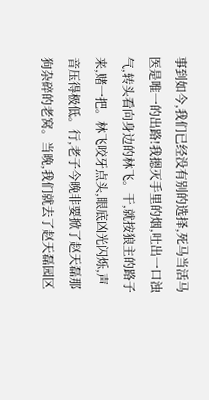事到如今,我们已经没有别的选择,死马当活马医是唯一的出路!我摁灭手里的烟,吐出一口浊气,转头看向身边的林飞。干,就按狼主的路子来,赌一把。林飞咬牙点头,眼底凶光闪烁,声音压得极低。行,老子今晚非要掀了赵天磊那狗杂碎的老窝。当晚,我们就去了赵天磊园区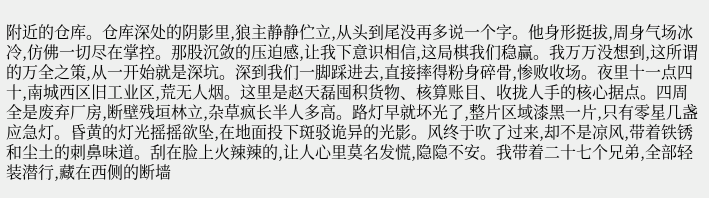附近的仓库。仓库深处的阴影里,狼主静静伫立,从头到尾没再多说一个字。他身形挺拔,周身气场冰冷,仿佛一切尽在掌控。那股沉敛的压迫感,让我下意识相信,这局棋我们稳赢。我万万没想到,这所谓的万全之策,从一开始就是深坑。深到我们一脚踩进去,直接摔得粉身碎骨,惨败收场。夜里十一点四十,南城西区旧工业区,荒无人烟。这里是赵天磊囤积货物、核算账目、收拢人手的核心据点。四周全是废弃厂房,断壁残垣林立,杂草疯长半人多高。路灯早就坏光了,整片区域漆黑一片,只有零星几盏应急灯。昏黄的灯光摇摇欲坠,在地面投下斑驳诡异的光影。风终于吹了过来,却不是凉风,带着铁锈和尘土的刺鼻味道。刮在脸上火辣辣的,让人心里莫名发慌,隐隐不安。我带着二十七个兄弟,全部轻装潜行,藏在西侧的断墙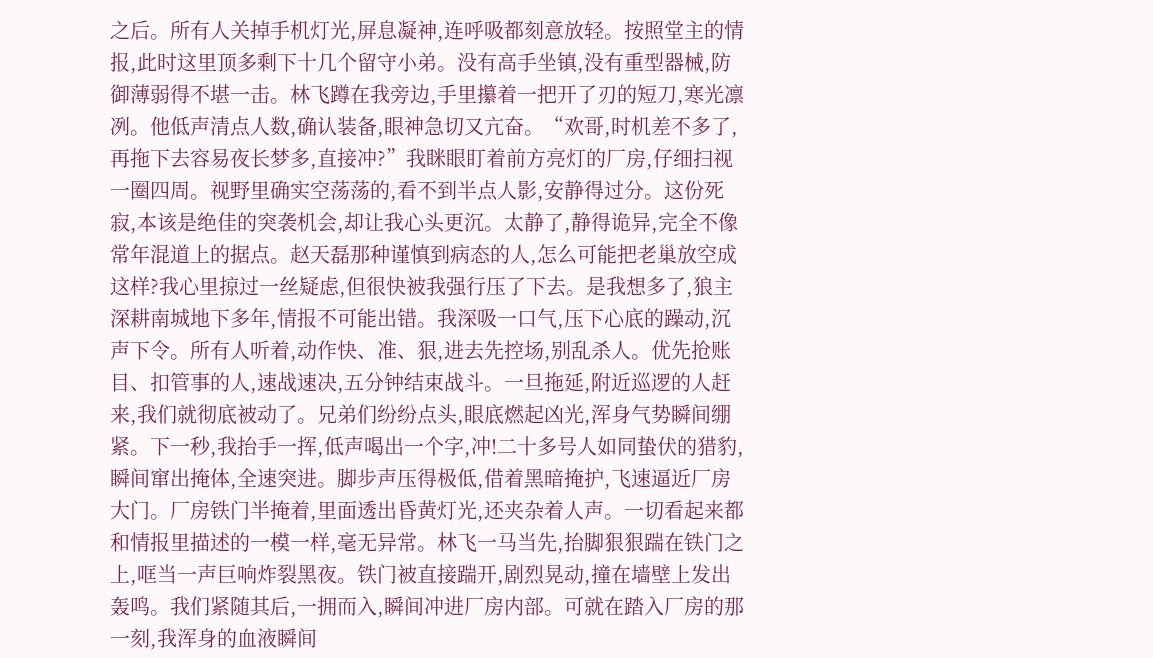之后。所有人关掉手机灯光,屏息凝神,连呼吸都刻意放轻。按照堂主的情报,此时这里顶多剩下十几个留守小弟。没有高手坐镇,没有重型器械,防御薄弱得不堪一击。林飞蹲在我旁边,手里攥着一把开了刃的短刀,寒光凛冽。他低声清点人数,确认装备,眼神急切又亢奋。“欢哥,时机差不多了,再拖下去容易夜长梦多,直接冲?”我眯眼盯着前方亮灯的厂房,仔细扫视一圈四周。视野里确实空荡荡的,看不到半点人影,安静得过分。这份死寂,本该是绝佳的突袭机会,却让我心头更沉。太静了,静得诡异,完全不像常年混道上的据点。赵天磊那种谨慎到病态的人,怎么可能把老巢放空成这样?我心里掠过一丝疑虑,但很快被我强行压了下去。是我想多了,狼主深耕南城地下多年,情报不可能出错。我深吸一口气,压下心底的躁动,沉声下令。所有人听着,动作快、准、狠,进去先控场,别乱杀人。优先抢账目、扣管事的人,速战速决,五分钟结束战斗。一旦拖延,附近巡逻的人赶来,我们就彻底被动了。兄弟们纷纷点头,眼底燃起凶光,浑身气势瞬间绷紧。下一秒,我抬手一挥,低声喝出一个字,冲!二十多号人如同蛰伏的猎豹,瞬间窜出掩体,全速突进。脚步声压得极低,借着黑暗掩护,飞速逼近厂房大门。厂房铁门半掩着,里面透出昏黄灯光,还夹杂着人声。一切看起来都和情报里描述的一模一样,毫无异常。林飞一马当先,抬脚狠狠踹在铁门之上,哐当一声巨响炸裂黑夜。铁门被直接踹开,剧烈晃动,撞在墙壁上发出轰鸣。我们紧随其后,一拥而入,瞬间冲进厂房内部。可就在踏入厂房的那一刻,我浑身的血液瞬间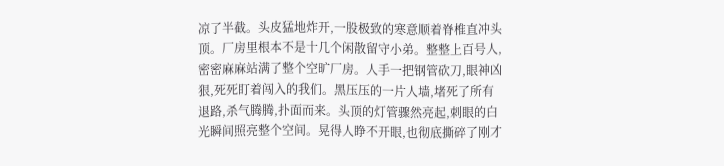凉了半截。头皮猛地炸开,一股极致的寒意顺着脊椎直冲头顶。厂房里根本不是十几个闲散留守小弟。整整上百号人,密密麻麻站满了整个空旷厂房。人手一把钢管砍刀,眼神凶狠,死死盯着闯入的我们。黑压压的一片人墙,堵死了所有退路,杀气腾腾,扑面而来。头顶的灯管骤然亮起,刺眼的白光瞬间照亮整个空间。晃得人睁不开眼,也彻底撕碎了刚才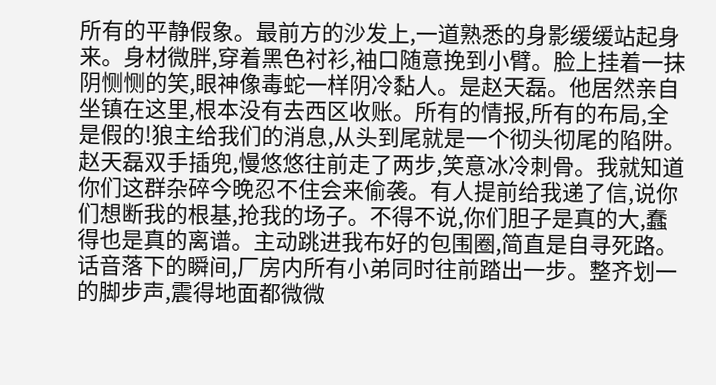所有的平静假象。最前方的沙发上,一道熟悉的身影缓缓站起身来。身材微胖,穿着黑色衬衫,袖口随意挽到小臂。脸上挂着一抹阴恻恻的笑,眼神像毒蛇一样阴冷黏人。是赵天磊。他居然亲自坐镇在这里,根本没有去西区收账。所有的情报,所有的布局,全是假的!狼主给我们的消息,从头到尾就是一个彻头彻尾的陷阱。赵天磊双手插兜,慢悠悠往前走了两步,笑意冰冷刺骨。我就知道你们这群杂碎今晚忍不住会来偷袭。有人提前给我递了信,说你们想断我的根基,抢我的场子。不得不说,你们胆子是真的大,蠢得也是真的离谱。主动跳进我布好的包围圈,简直是自寻死路。话音落下的瞬间,厂房内所有小弟同时往前踏出一步。整齐划一的脚步声,震得地面都微微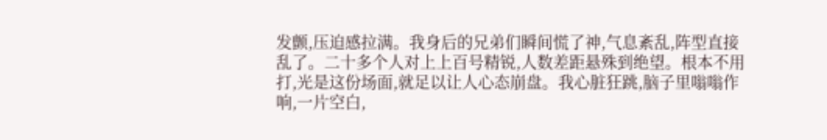发颤,压迫感拉满。我身后的兄弟们瞬间慌了神,气息紊乱,阵型直接乱了。二十多个人对上上百号精锐,人数差距悬殊到绝望。根本不用打,光是这份场面,就足以让人心态崩盘。我心脏狂跳,脑子里嗡嗡作响,一片空白,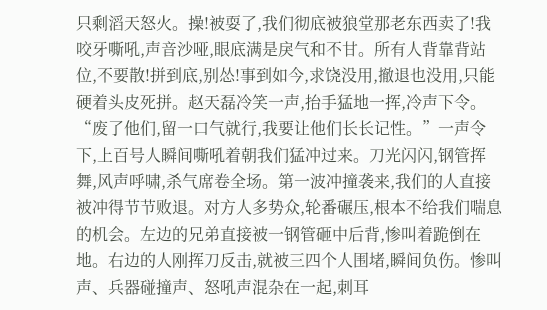只剩滔天怒火。操!被耍了,我们彻底被狼堂那老东西卖了!我咬牙嘶吼,声音沙哑,眼底满是戾气和不甘。所有人背靠背站位,不要散!拼到底,别怂!事到如今,求饶没用,撤退也没用,只能硬着头皮死拼。赵天磊冷笑一声,抬手猛地一挥,冷声下令。“废了他们,留一口气就行,我要让他们长长记性。”一声令下,上百号人瞬间嘶吼着朝我们猛冲过来。刀光闪闪,钢管挥舞,风声呼啸,杀气席卷全场。第一波冲撞袭来,我们的人直接被冲得节节败退。对方人多势众,轮番碾压,根本不给我们喘息的机会。左边的兄弟直接被一钢管砸中后背,惨叫着跪倒在地。右边的人刚挥刀反击,就被三四个人围堵,瞬间负伤。惨叫声、兵器碰撞声、怒吼声混杂在一起,刺耳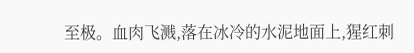至极。血肉飞溅,落在冰冷的水泥地面上,猩红刺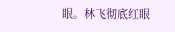眼。林飞彻底红眼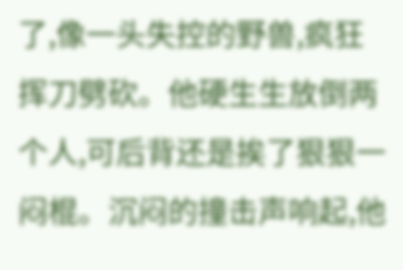了,像一头失控的野兽,疯狂挥刀劈砍。他硬生生放倒两个人,可后背还是挨了狠狠一闷棍。沉闷的撞击声响起,他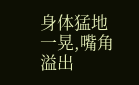身体猛地一晃,嘴角溢出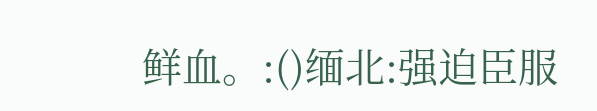鲜血。:()缅北:强迫臣服